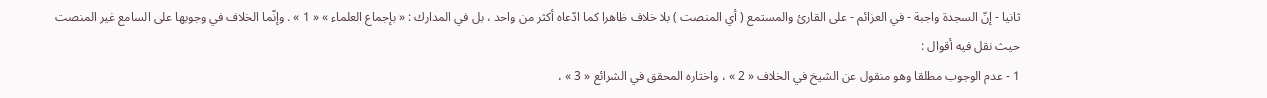ثانيا - إنّ السجدة واجبة - في العزائم - على القارئ والمستمع ( أي المنصت ) بلا خلاف ظاهرا كما ادّعاه أكثر من واحد ، بل في المدارك : « بإجماع العلماء » « 1 » . وإنّما الخلاف في وجوبها على السامع غير المنصت حيث نقل فيه أقوال :
1 - عدم الوجوب مطلقا وهو منقول عن الشيخ في الخلاف « 2 » ، واختاره المحقق في الشرائع « 3 » ،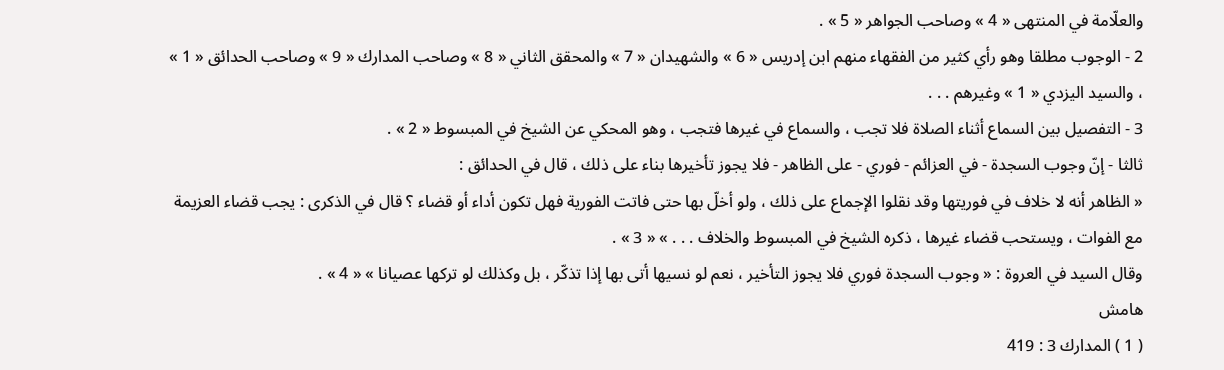والعلّامة في المنتهى « 4 » وصاحب الجواهر « 5 » .
2 - الوجوب مطلقا وهو رأي كثير من الفقهاء منهم ابن إدريس « 6 » والشهيدان « 7 » والمحقق الثاني « 8 » وصاحب المدارك « 9 » وصاحب الحدائق « 1 » ، والسيد اليزدي « 1 » وغيرهم . . .
3 - التفصيل بين السماع أثناء الصلاة فلا تجب ، والسماع في غيرها فتجب ، وهو المحكي عن الشيخ في المبسوط « 2 » .
ثالثا - إنّ وجوب السجدة - في العزائم - فوري - على الظاهر - فلا يجوز تأخيرها بناء على ذلك ، قال في الحدائق :
« الظاهر أنه لا خلاف في فوريتها وقد نقلوا الإجماع على ذلك ، ولو أخلّ بها حتى فاتت الفورية فهل تكون أداء أو قضاء ؟ قال في الذكرى : يجب قضاء العزيمة مع الفوات ، ويستحب قضاء غيرها ، ذكره الشيخ في المبسوط والخلاف . . . » « 3 » .
وقال السيد في العروة : « وجوب السجدة فوري فلا يجوز التأخير ، نعم لو نسيها أتى بها إذا تذكّر ، بل وكذلك لو تركها عصيانا » « 4 » .
هامش
( 1 ) المدارك 3 : 419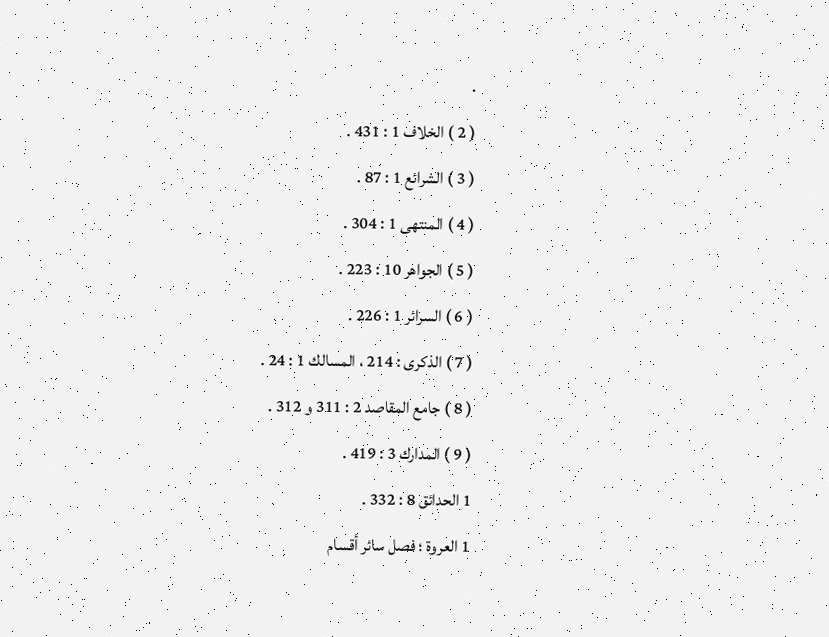.
( 2 ) الخلاف 1 : 431 .
( 3 ) الشرائع 1 : 87 .
( 4 ) المنتهى 1 : 304 .
( 5 ) الجواهر 10 : 223 .
( 6 ) السرائر 1 : 226 .
( 7 ) الذكرى : 214 ، المسالك 1 : 24 .
( 8 ) جامع المقاصد 2 : 311 و 312 .
( 9 ) المدارك 3 : 419 .
1 الحدائق 8 : 332 .
1 العروة ؛ فصل سائر أقسام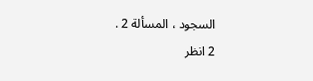السجود ، المسألة 2 .
2 انظر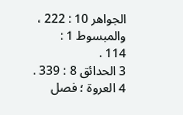الجواهر 10 : 222 ، والمبسوط 1 :
114 .
3 الحدائق 8 : 339 .
4 العروة ؛ فصل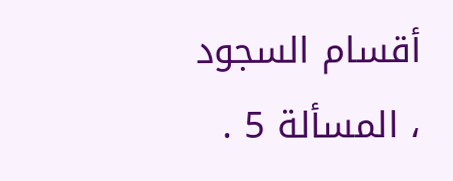أقسام السجود ، المسألة 5 .